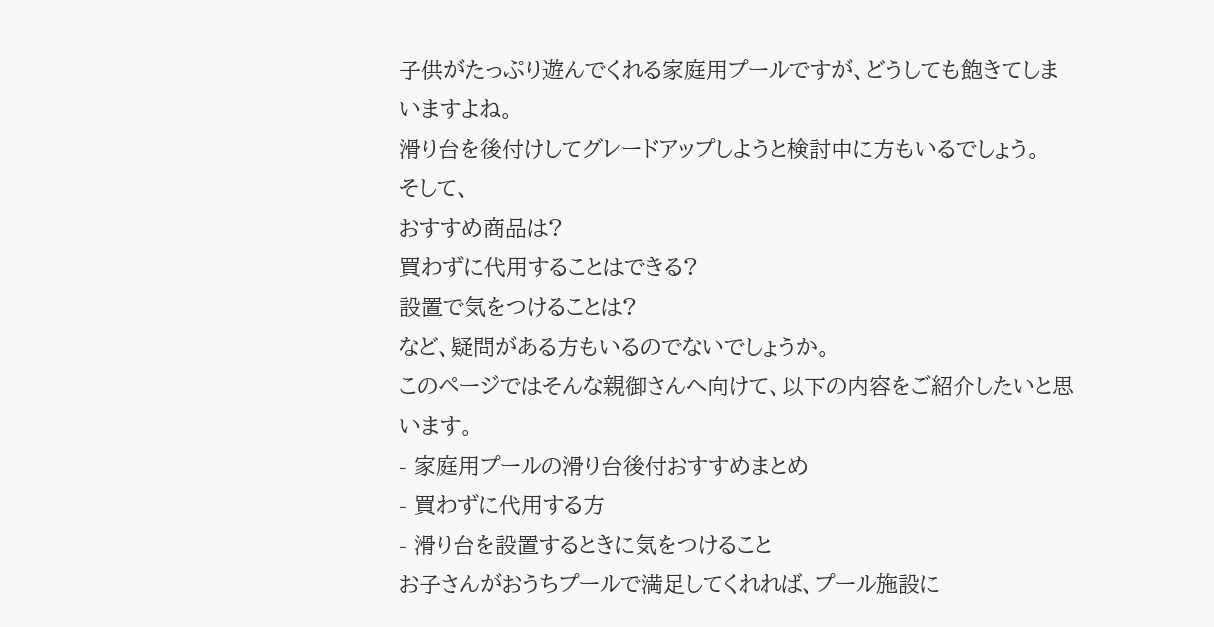子供がたっぷり遊んでくれる家庭用プールですが、どうしても飽きてしまいますよね。
滑り台を後付けしてグレードアップしようと検討中に方もいるでしょう。
そして、
おすすめ商品は?
買わずに代用することはできる?
設置で気をつけることは?
など、疑問がある方もいるのでないでしょうか。
このページではそんな親御さんへ向けて、以下の内容をご紹介したいと思います。
- 家庭用プールの滑り台後付おすすめまとめ
- 買わずに代用する方
- 滑り台を設置するときに気をつけること
お子さんがおうちプールで満足してくれれば、プール施設に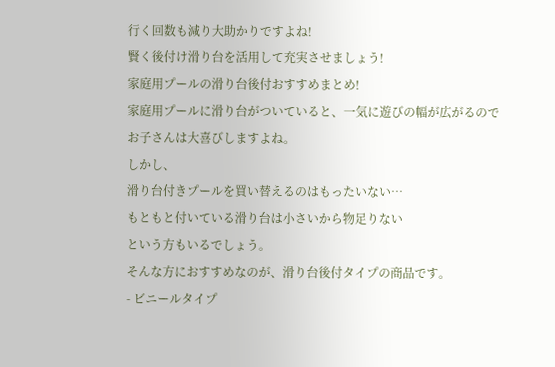行く回数も減り大助かりですよね!
賢く後付け滑り台を活用して充実させましょう!
家庭用プールの滑り台後付おすすめまとめ!
家庭用プールに滑り台がついていると、一気に遊びの幅が広がるのでお子さんは大喜びしますよね。
しかし、
滑り台付きプールを買い替えるのはもったいない…
もともと付いている滑り台は小さいから物足りない
という方もいるでしょう。
そんな方におすすめなのが、滑り台後付タイプの商品です。
- ビニールタイプ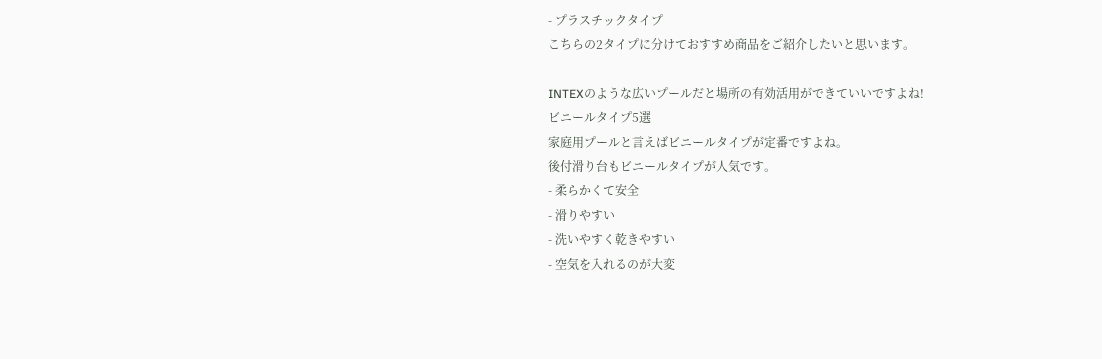- プラスチックタイプ
こちらの2タイプに分けておすすめ商品をご紹介したいと思います。

INTEXのような広いプールだと場所の有効活用ができていいですよね!
ビニールタイプ5選
家庭用プールと言えばビニールタイプが定番ですよね。
後付滑り台もビニールタイプが人気です。
- 柔らかくて安全
- 滑りやすい
- 洗いやすく乾きやすい
- 空気を入れるのが大変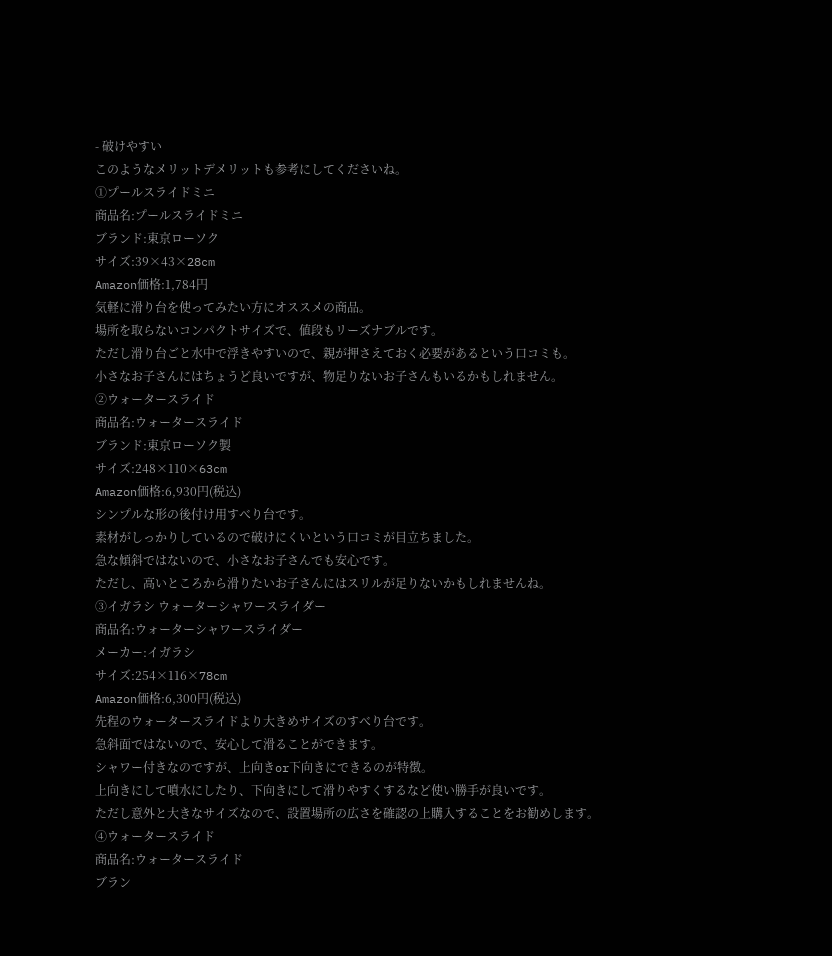- 破けやすい
このようなメリットデメリットも参考にしてくださいね。
①プールスライドミニ
商品名:プールスライドミニ
ブランド:東京ローソク
サイズ:39×43×28cm
Amazon価格:1,784円
気軽に滑り台を使ってみたい方にオススメの商品。
場所を取らないコンパクトサイズで、値段もリーズナブルです。
ただし滑り台ごと水中で浮きやすいので、親が押さえておく必要があるという口コミも。
小さなお子さんにはちょうど良いですが、物足りないお子さんもいるかもしれません。
②ウォータースライド
商品名:ウォータースライド
ブランド:東京ローソク製
サイズ:248×110×63cm
Amazon価格:6,930円(税込)
シンプルな形の後付け用すべり台です。
素材がしっかりしているので破けにくいという口コミが目立ちました。
急な傾斜ではないので、小さなお子さんでも安心です。
ただし、高いところから滑りたいお子さんにはスリルが足りないかもしれませんね。
③イガラシ ウォーターシャワースライダー
商品名:ウォーターシャワースライダー
メーカー:イガラシ
サイズ:254×116×78cm
Amazon価格:6,300円(税込)
先程のウォータースライドより大きめサイズのすべり台です。
急斜面ではないので、安心して滑ることができます。
シャワー付きなのですが、上向きor下向きにできるのが特徴。
上向きにして噴水にしたり、下向きにして滑りやすくするなど使い勝手が良いです。
ただし意外と大きなサイズなので、設置場所の広さを確認の上購入することをお勧めします。
④ウォータースライド
商品名:ウォータースライド
ブラン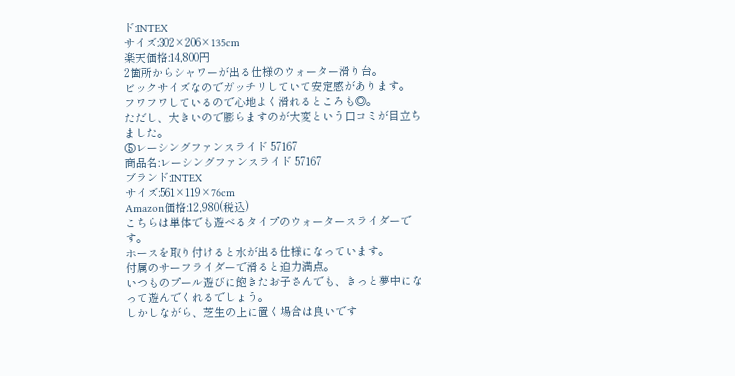ド:INTEX
サイズ:302×206×135cm
楽天価格:14,800円
2箇所からシャワーが出る仕様のウォーター滑り台。
ビックサイズなのでガッチリしていて安定感があります。
フワフワしているので心地よく滑れるところも◎。
ただし、大きいので膨らますのが大変という口コミが目立ちました。
⑤レーシングファンスライド 57167
商品名:レーシングファンスライド 57167
ブランド:INTEX
サイズ:561×119×76cm
Amazon価格:12,980(税込)
こちらは単体でも遊べるタイプのウォータースライダーです。
ホースを取り付けると水が出る仕様になっています。
付属のサーフライダーで滑ると迫力満点。
いつものプール遊びに飽きたお子さんでも、きっと夢中になって遊んでくれるでしょう。
しかしながら、芝生の上に置く場合は良いです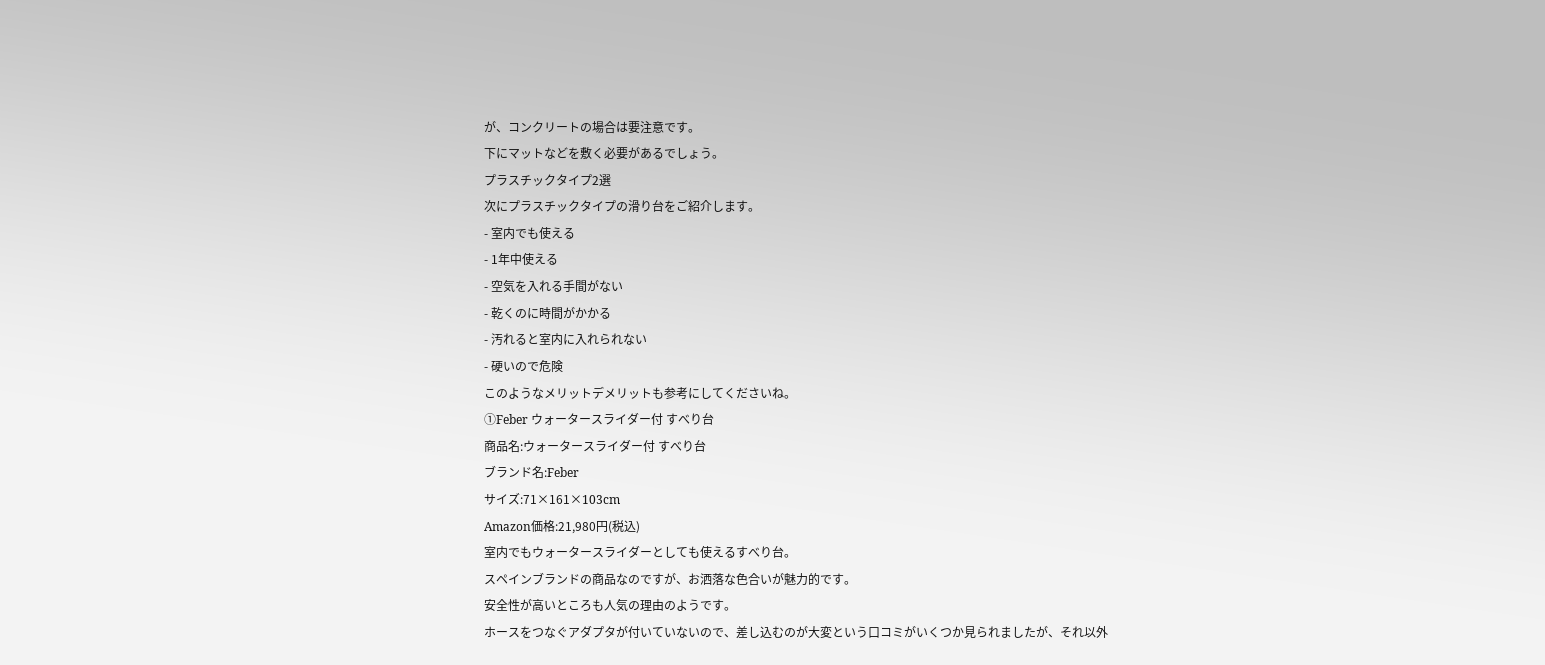が、コンクリートの場合は要注意です。
下にマットなどを敷く必要があるでしょう。
プラスチックタイプ2選
次にプラスチックタイプの滑り台をご紹介します。
- 室内でも使える
- 1年中使える
- 空気を入れる手間がない
- 乾くのに時間がかかる
- 汚れると室内に入れられない
- 硬いので危険
このようなメリットデメリットも参考にしてくださいね。
①Feber ウォータースライダー付 すべり台
商品名:ウォータースライダー付 すべり台
ブランド名:Feber
サイズ:71×161×103cm
Amazon価格:21,980円(税込)
室内でもウォータースライダーとしても使えるすべり台。
スペインブランドの商品なのですが、お洒落な色合いが魅力的です。
安全性が高いところも人気の理由のようです。
ホースをつなぐアダプタが付いていないので、差し込むのが大変という口コミがいくつか見られましたが、それ以外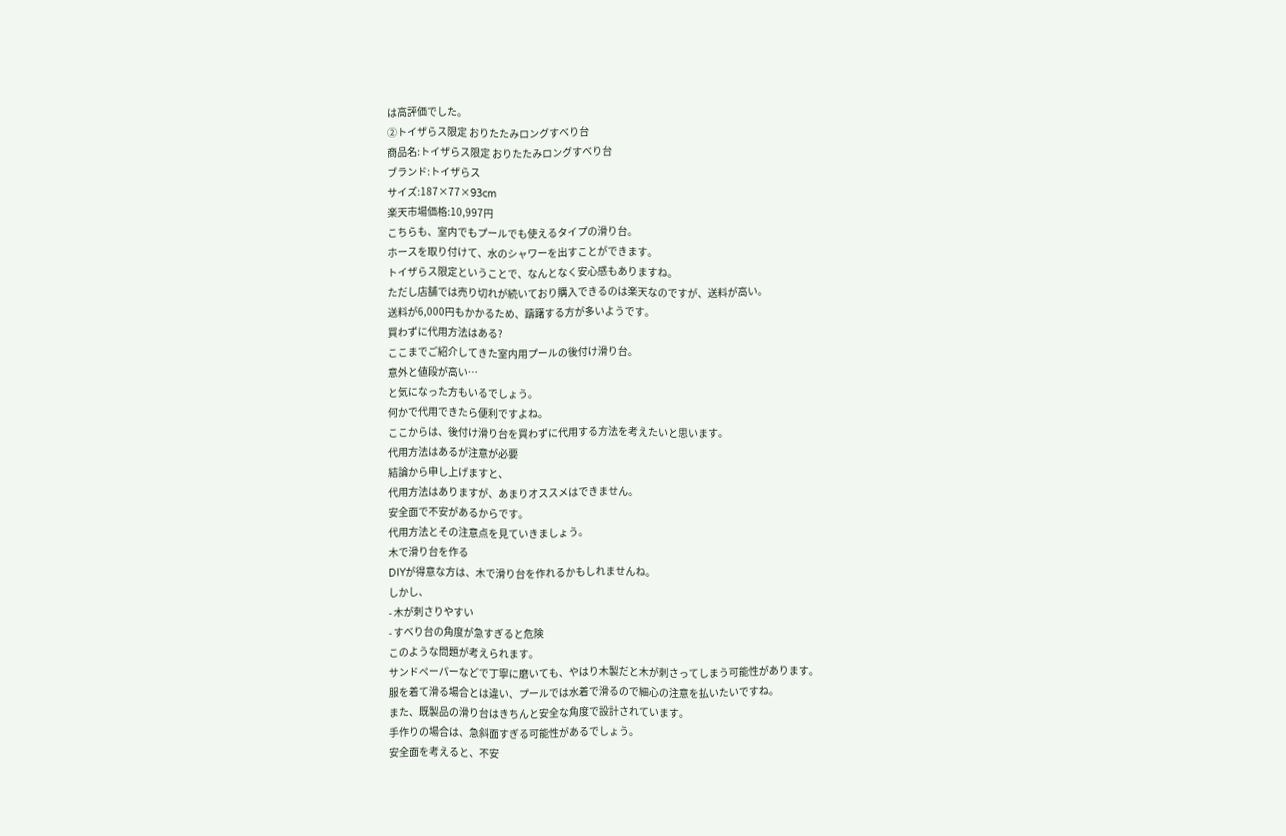は高評価でした。
②トイザらス限定 おりたたみロングすべり台
商品名:トイザらス限定 おりたたみロングすべり台
ブランド:トイザらス
サイズ:187×77×93cm
楽天市場価格:10,997円
こちらも、室内でもプールでも使えるタイプの滑り台。
ホースを取り付けて、水のシャワーを出すことができます。
トイザらス限定ということで、なんとなく安心感もありますね。
ただし店舗では売り切れが続いており購入できるのは楽天なのですが、送料が高い。
送料が6,000円もかかるため、躊躇する方が多いようです。
買わずに代用方法はある?
ここまでご紹介してきた室内用プールの後付け滑り台。
意外と値段が高い…
と気になった方もいるでしょう。
何かで代用できたら便利ですよね。
ここからは、後付け滑り台を買わずに代用する方法を考えたいと思います。
代用方法はあるが注意が必要
結論から申し上げますと、
代用方法はありますが、あまりオススメはできません。
安全面で不安があるからです。
代用方法とその注意点を見ていきましょう。
木で滑り台を作る
DIYが得意な方は、木で滑り台を作れるかもしれませんね。
しかし、
- 木が刺さりやすい
- すべり台の角度が急すぎると危険
このような問題が考えられます。
サンドペーパーなどで丁寧に磨いても、やはり木製だと木が刺さってしまう可能性があります。
服を着て滑る場合とは違い、プールでは水着で滑るので細心の注意を払いたいですね。
また、既製品の滑り台はきちんと安全な角度で設計されています。
手作りの場合は、急斜面すぎる可能性があるでしょう。
安全面を考えると、不安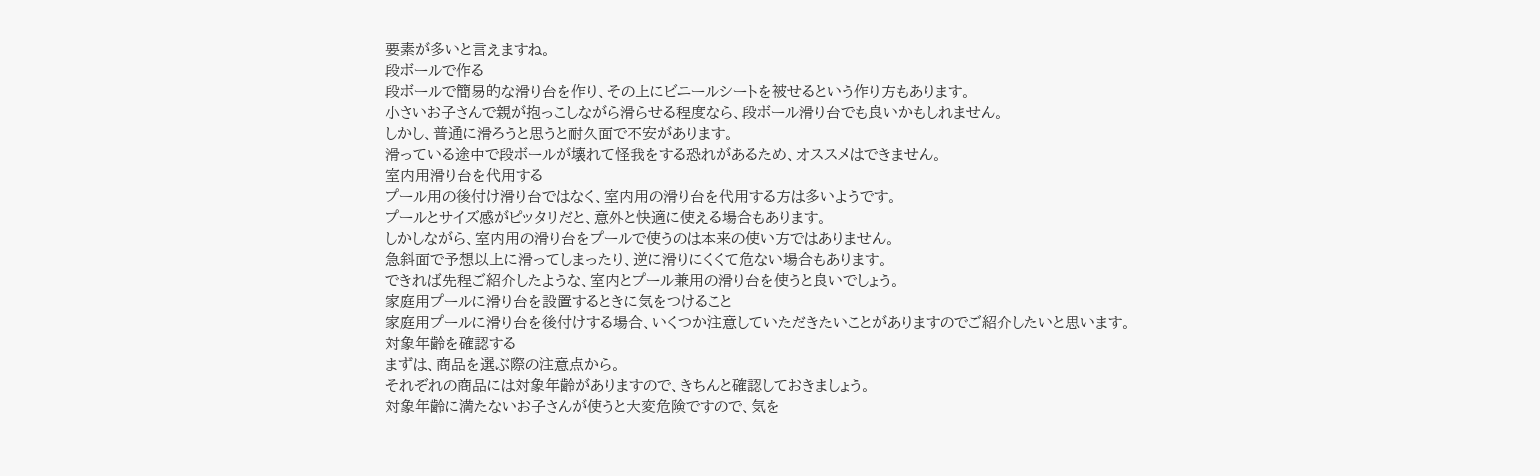要素が多いと言えますね。
段ボールで作る
段ボールで簡易的な滑り台を作り、その上にビニールシートを被せるという作り方もあります。
小さいお子さんで親が抱っこしながら滑らせる程度なら、段ボール滑り台でも良いかもしれません。
しかし、普通に滑ろうと思うと耐久面で不安があります。
滑っている途中で段ボールが壊れて怪我をする恐れがあるため、オススメはできません。
室内用滑り台を代用する
プール用の後付け滑り台ではなく、室内用の滑り台を代用する方は多いようです。
プールとサイズ感がピッタリだと、意外と快適に使える場合もあります。
しかしながら、室内用の滑り台をプールで使うのは本来の使い方ではありません。
急斜面で予想以上に滑ってしまったり、逆に滑りにくくて危ない場合もあります。
できれば先程ご紹介したような、室内とプール兼用の滑り台を使うと良いでしょう。
家庭用プールに滑り台を設置するときに気をつけること
家庭用プールに滑り台を後付けする場合、いくつか注意していただきたいことがありますのでご紹介したいと思います。
対象年齢を確認する
まずは、商品を選ぶ際の注意点から。
それぞれの商品には対象年齢がありますので、きちんと確認しておきましょう。
対象年齢に満たないお子さんが使うと大変危険ですので、気を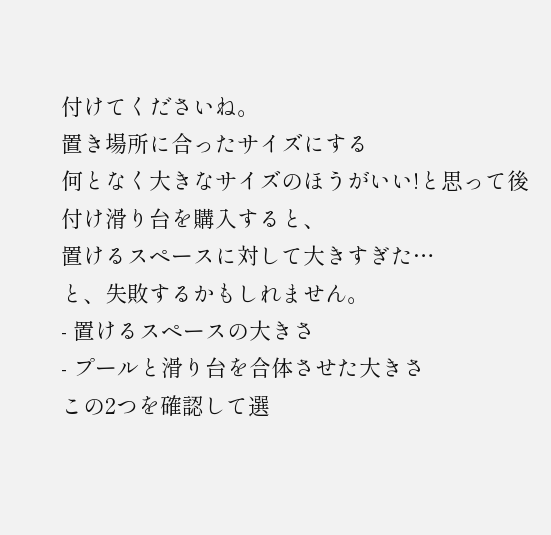付けてくださいね。
置き場所に合ったサイズにする
何となく大きなサイズのほうがいい!と思って後付け滑り台を購入すると、
置けるスペースに対して大きすぎた…
と、失敗するかもしれません。
- 置けるスペースの大きさ
- プールと滑り台を合体させた大きさ
この2つを確認して選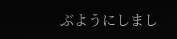ぶようにしまし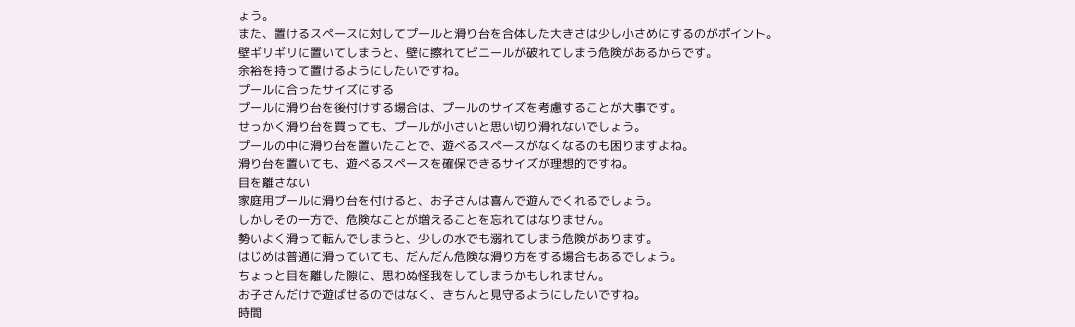ょう。
また、置けるスペースに対してプールと滑り台を合体した大きさは少し小さめにするのがポイント。
壁ギリギリに置いてしまうと、壁に擦れてビニールが破れてしまう危険があるからです。
余裕を持って置けるようにしたいですね。
プールに合ったサイズにする
プールに滑り台を後付けする場合は、プールのサイズを考慮することが大事です。
せっかく滑り台を買っても、プールが小さいと思い切り滑れないでしょう。
プールの中に滑り台を置いたことで、遊べるスペースがなくなるのも困りますよね。
滑り台を置いても、遊べるスペースを確保できるサイズが理想的ですね。
目を離さない
家庭用プールに滑り台を付けると、お子さんは喜んで遊んでくれるでしょう。
しかしその一方で、危険なことが増えることを忘れてはなりません。
勢いよく滑って転んでしまうと、少しの水でも溺れてしまう危険があります。
はじめは普通に滑っていても、だんだん危険な滑り方をする場合もあるでしょう。
ちょっと目を離した隙に、思わぬ怪我をしてしまうかもしれません。
お子さんだけで遊ばせるのではなく、きちんと見守るようにしたいですね。
時間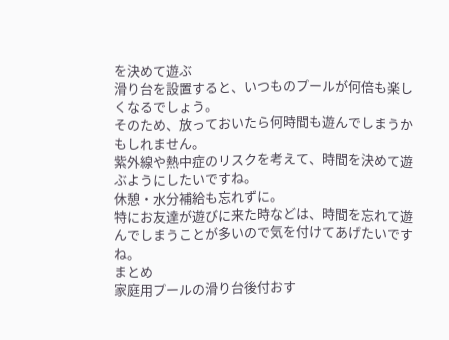を決めて遊ぶ
滑り台を設置すると、いつものプールが何倍も楽しくなるでしょう。
そのため、放っておいたら何時間も遊んでしまうかもしれません。
紫外線や熱中症のリスクを考えて、時間を決めて遊ぶようにしたいですね。
休憩・水分補給も忘れずに。
特にお友達が遊びに来た時などは、時間を忘れて遊んでしまうことが多いので気を付けてあげたいですね。
まとめ
家庭用プールの滑り台後付おす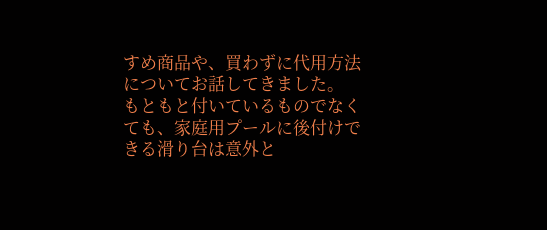すめ商品や、買わずに代用方法についてお話してきました。
もともと付いているものでなくても、家庭用プールに後付けできる滑り台は意外と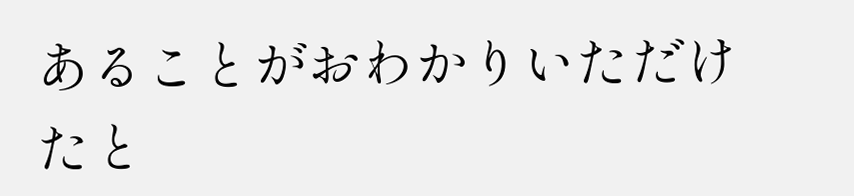あることがおわかりいただけたと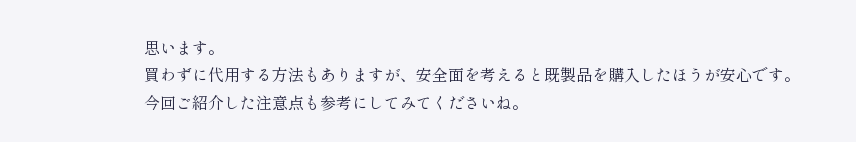思います。
買わずに代用する方法もありますが、安全面を考えると既製品を購入したほうが安心です。
今回ご紹介した注意点も参考にしてみてくださいね。